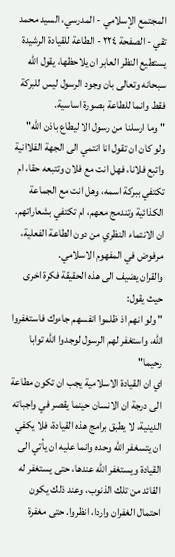المجتمع الإسلامي - المدرسي، السيد محمد تقي - الصفحة ٢٢٤ - الطاعة للقيادة الرشيدة
يستطيع النظر العابر ان يلاحظها، يقول الله سبحانه وتعالى بان وجود الرسول ليس للبركة فقط وانما للطاعة بصورة اساسية.
" وما ارسلنا من رسول الا ليطاع باذن الله"
ولو كان ان تقول انا انتمي الى الجهة الفلاانية واتبع فلانا، فهل انت مع فلان وتتبعه حقا، ام تكتفي ببركة اسمه، وهل انت مع الجماعة الكذائية وتندمج معهم، ام تكتفي بشعاراتهم. ان الانتماء النظري من دون الطاعة الفعلية، مرفوض في المفهوم الاسلامي.
والقران يضيف الى هذه الحقيقة فكرة اخرى حيث يقول:
" ولو انهم اذ ظلموا انفسهم جاءوك فاستغفروا الله، واستغفر لهم الرسول لوجدوا الله توابا رحيما"
اي ان القيادة الاسلامية يجب ان تكون مطاعة الى درجة ان الانسان حينما يقصر في واجباته الدينية، لا يطبق برامج هذه القيادة، فلا يكفي ان يتسغفر الله وحده وانما عليه ان يأتي الى القيادة ويستغفر الله عندها، حتى يستغفر له القائد من تلك الذنوب، وعند ذلك يكون احتمال الغفران واردا، انظروا. حتى مغفرة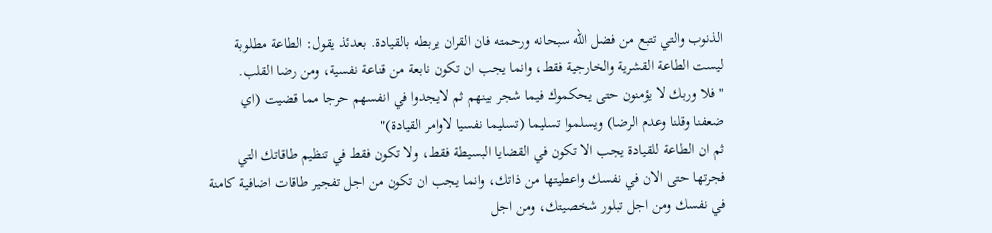الذنوب والتي تتبع من فضل الله سبحانه ورحمته فان القران يربطه بالقيادة. بعدئذ يقول: الطاعة مطلوبة ليست الطاعة القشرية والخارجية فقط، وانما يجب ان تكون نابعة من قناعة نفسية، ومن رضا القلب.
" فلا وربك لا يؤمنون حتى يحكموك فيما شجر بينهم ثم لايجدوا في انفسهم حرجا مما قضيت (اي ضعفنا وقلنا وعدم الرضا) ويسلموا تسليما (تسليما نفسيا لاوامر القيادة)"
ثم ان الطاعة للقيادة يجب الا تكون في القضايا البسيطة فقط، ولا تكون فقط في تنظيم طاقاتك التي فجرتها حتى الان في نفسك واعطيتها من ذاتك، وانما يجب ان تكون من اجل تفجير طاقات اضافية كامنة في نفسك ومن اجل تبلور شخصيتك، ومن اجل